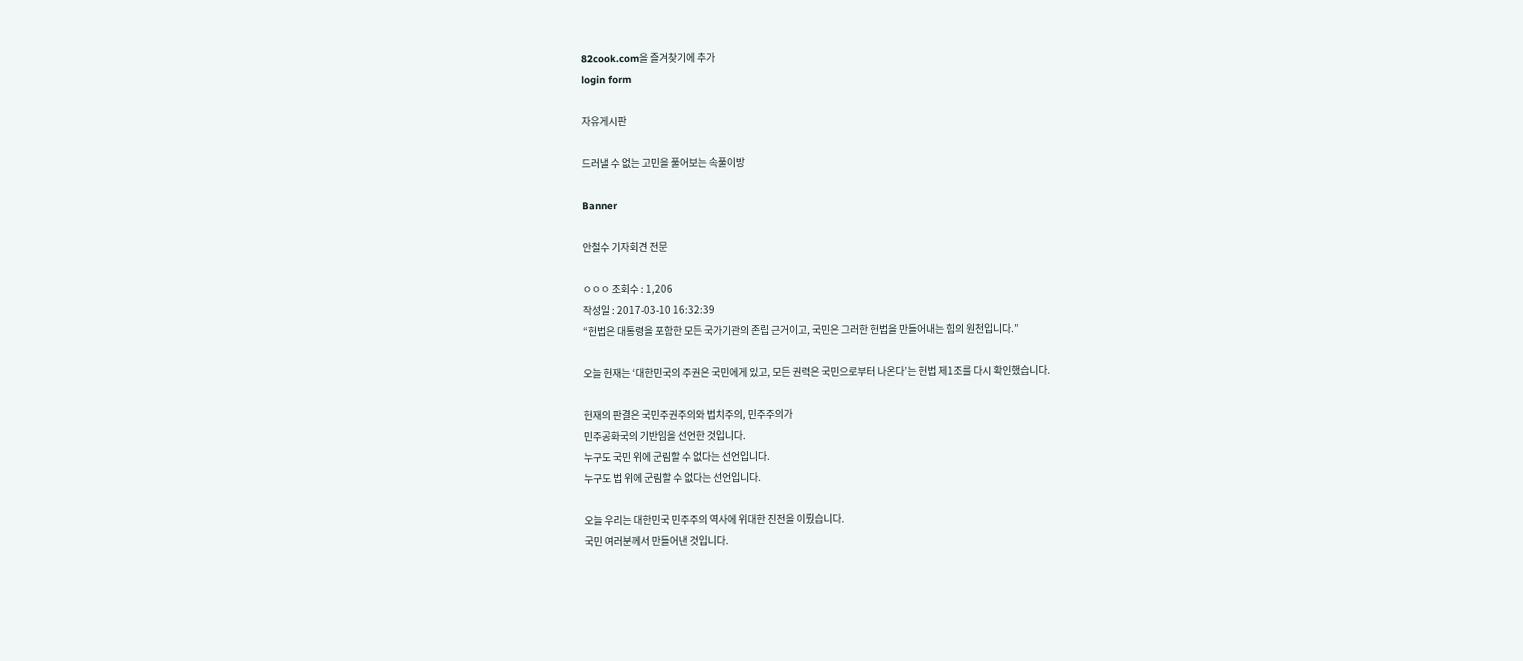82cook.com을 즐겨찾기에 추가
login form

자유게시판

드러낼 수 없는 고민을 풀어보는 속풀이방

Banner

안철수 기자회견 전문

ㅇㅇㅇ 조회수 : 1,206
작성일 : 2017-03-10 16:32:39
“헌법은 대통령을 포함한 모든 국가기관의 존립 근거이고, 국민은 그러한 헌법을 만들어내는 힘의 원천입니다.”

오늘 헌재는 ‘대한민국의 주권은 국민에게 있고, 모든 권력은 국민으로부터 나온다’는 헌법 제1조를 다시 확인했습니다.

헌재의 판결은 국민주권주의와 법치주의, 민주주의가
민주공화국의 기반임을 선언한 것입니다.
누구도 국민 위에 군림할 수 없다는 선언입니다.
누구도 법 위에 군림할 수 없다는 선언입니다.

오늘 우리는 대한민국 민주주의 역사에 위대한 진전을 이뤘습니다.
국민 여러분께서 만들어낸 것입니다.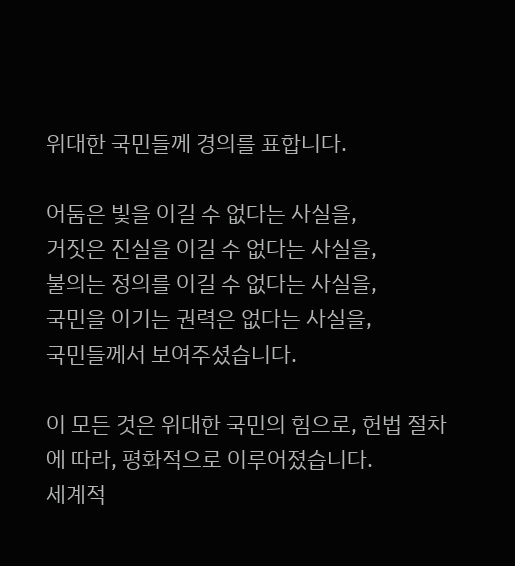위대한 국민들께 경의를 표합니다.

어둠은 빛을 이길 수 없다는 사실을,
거짓은 진실을 이길 수 없다는 사실을,
불의는 정의를 이길 수 없다는 사실을,
국민을 이기는 권력은 없다는 사실을,
국민들께서 보여주셨습니다.

이 모든 것은 위대한 국민의 힘으로, 헌법 절차에 따라, 평화적으로 이루어졌습니다.
세계적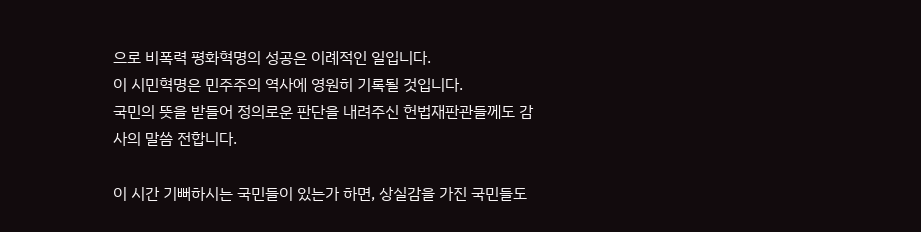으로 비폭력 평화혁명의 성공은 이례적인 일입니다.
이 시민혁명은 민주주의 역사에 영원히 기록될 것입니다.
국민의 뜻을 받들어 정의로운 판단을 내려주신 헌법재판관들께도 감사의 말씀 전합니다.

이 시간 기뻐하시는 국민들이 있는가 하면, 상실감을 가진 국민들도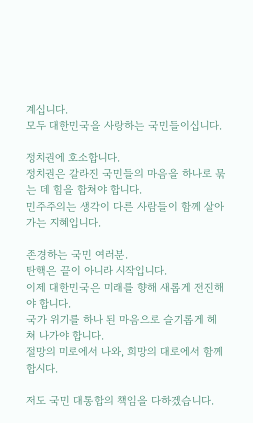계십니다.
모두 대한민국을 사랑하는 국민들이십니다.

정치권에 호소합니다.
정치권은 갈라진 국민들의 마음을 하나로 묶는 데 힘을 합쳐야 합니다.
민주주의는 생각이 다른 사람들이 함께 살아가는 지혜입니다.

존경하는 국민 여러분.
탄핵은 끝이 아니라 시작입니다.
이제 대한민국은 미래를 향해 새롭게 전진해야 합니다.
국가 위기를 하나 된 마음으로 슬기롭게 헤쳐 나가야 합니다.
절망의 미로에서 나와, 희망의 대로에서 함께합시다.

저도 국민 대통합의 책임을 다하겠습니다.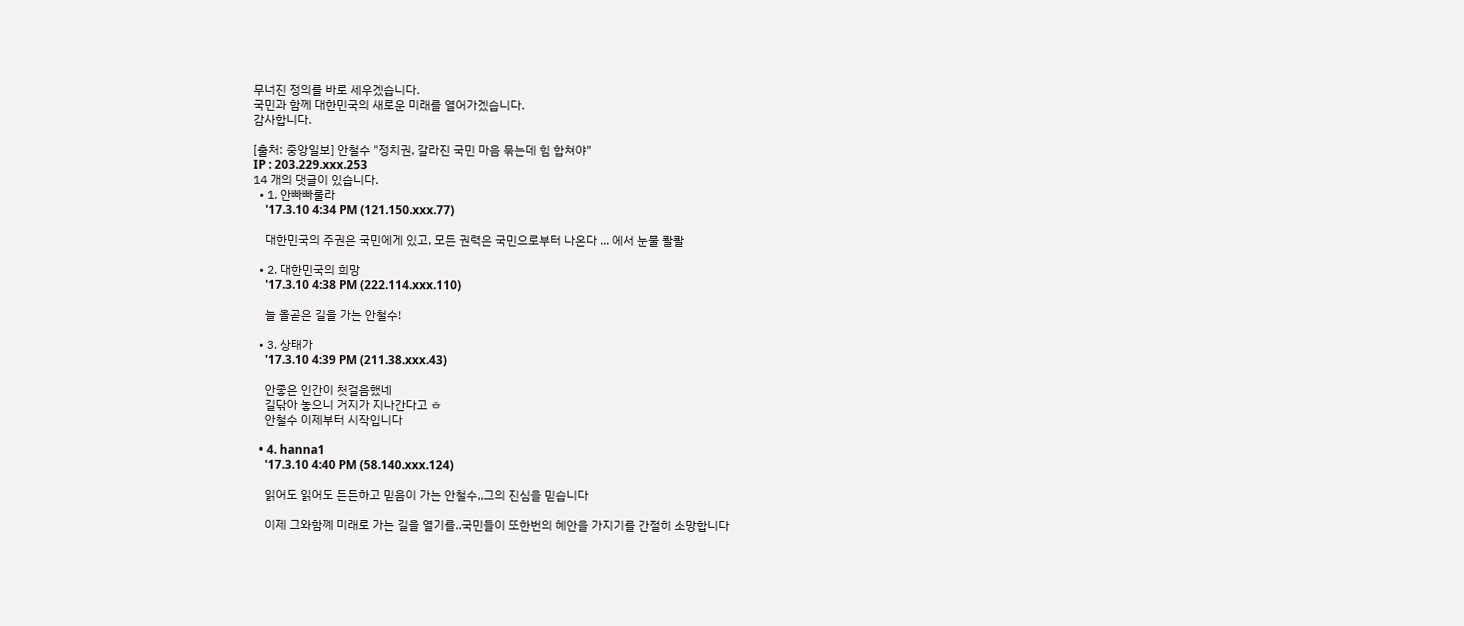무너진 정의를 바로 세우겠습니다.
국민과 함께 대한민국의 새로운 미래를 열어가겠습니다.
감사합니다.

[출처: 중앙일보] 안철수 "정치권, 갈라진 국민 마음 묶는데 힘 합쳐야"
IP : 203.229.xxx.253
14 개의 댓글이 있습니다.
  • 1. 안빠빠룰라
    '17.3.10 4:34 PM (121.150.xxx.77)

    대한민국의 주권은 국민에게 있고, 모든 권력은 국민으로부터 나온다 ... 에서 눈물 콸콸

  • 2. 대한민국의 희망
    '17.3.10 4:38 PM (222.114.xxx.110)

    늘 올곧은 길을 가는 안철수!

  • 3. 상태가
    '17.3.10 4:39 PM (211.38.xxx.43)

    안좋은 인간이 첫걸음했네
    길닦아 놓으니 거지가 지나간다고 ㅎ
    안철수 이제부터 시작입니다

  • 4. hanna1
    '17.3.10 4:40 PM (58.140.xxx.124)

    읽어도 읽어도 든든하고 믿음이 가는 안철수,,그의 진심을 믿습니다

    이제 그와함꼐 미래로 가는 길을 열기를..국민들이 또한번의 혜안을 가지기를 간절히 소망합니다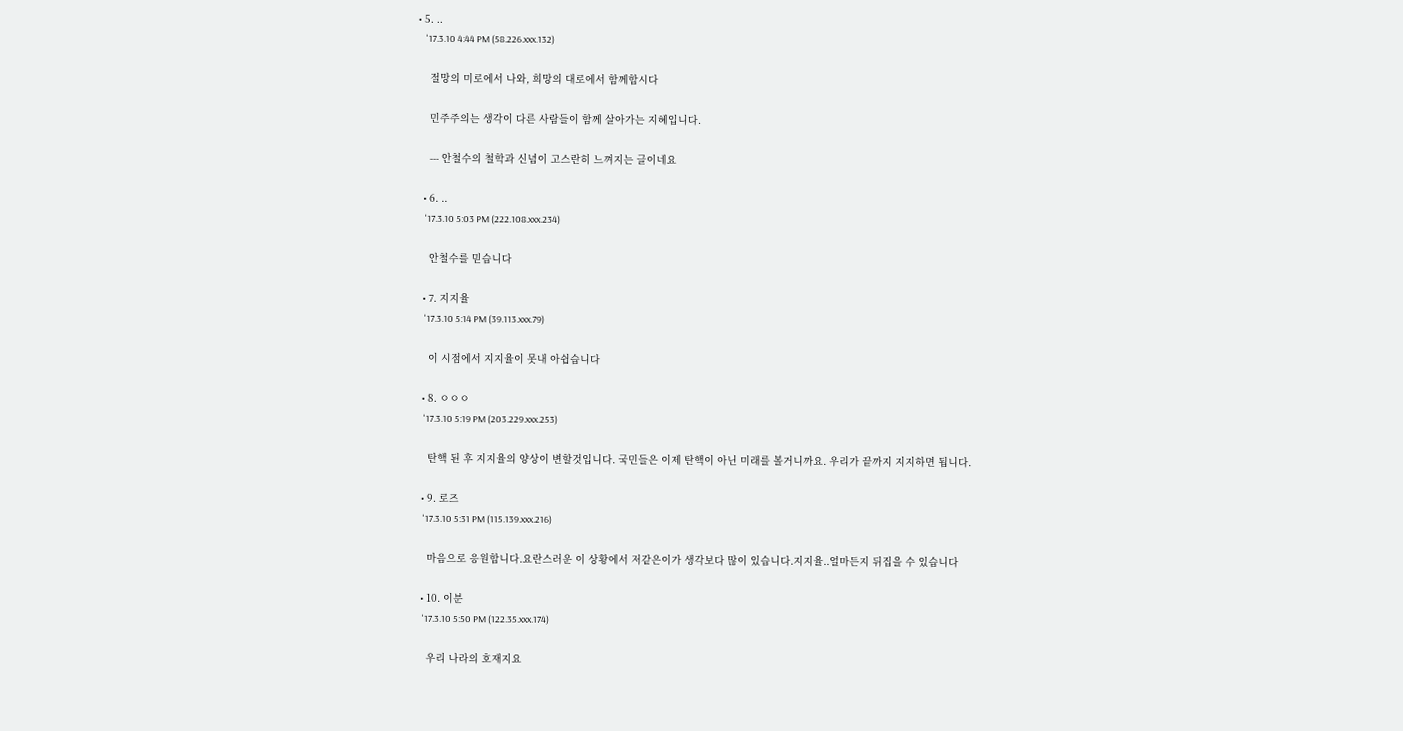• 5. ..
    '17.3.10 4:44 PM (58.226.xxx.132)

    절망의 미로에서 나와, 희망의 대로에서 함께합시다

    민주주의는 생각이 다른 사람들이 함께 살아가는 지혜입니다.

    --- 안철수의 철학과 신념이 고스란히 느껴지는 글이네요

  • 6. ..
    '17.3.10 5:03 PM (222.108.xxx.234)

    안철수를 믿습니다

  • 7. 지지율
    '17.3.10 5:14 PM (39.113.xxx.79)

    이 시점에서 지지율이 못내 아쉽습니다

  • 8. ㅇㅇㅇ
    '17.3.10 5:19 PM (203.229.xxx.253)

    탄핵 된 후 지지율의 양상이 변할것입니다. 국민들은 이제 탄핵이 아닌 미래를 볼거니까요. 우리가 끝까지 지지하면 됩니다.

  • 9. 로즈
    '17.3.10 5:31 PM (115.139.xxx.216)

    마음으로 응원합니다.요란스러운 이 상황에서 저같은이가 생각보다 많이 있습니다.지지율..얼마든지 뒤집을 수 있습니다

  • 10. 이분
    '17.3.10 5:50 PM (122.35.xxx.174)

    우리 나라의 호재지요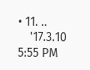• 11. ..
    '17.3.10 5:55 PM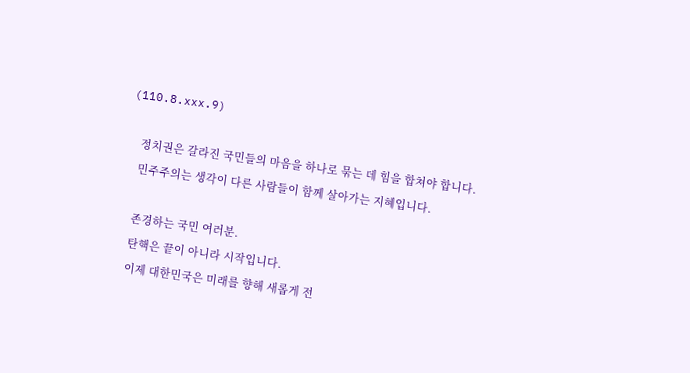(110.8.xxx.9)

    정치권은 갈라진 국민들의 마음을 하나로 묶는 데 힘을 합쳐야 합니다.
    민주주의는 생각이 다른 사람들이 함께 살아가는 지혜입니다.

    존경하는 국민 여러분.
    탄핵은 끝이 아니라 시작입니다.
    이제 대한민국은 미래를 향해 새롭게 전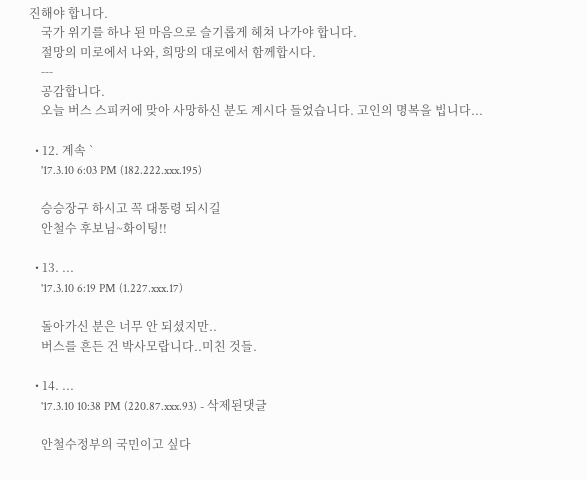진해야 합니다.
    국가 위기를 하나 된 마음으로 슬기롭게 헤쳐 나가야 합니다.
    절망의 미로에서 나와, 희망의 대로에서 함께합시다.
    ---
    공감합니다.
    오늘 버스 스피커에 맞아 사망하신 분도 계시다 들었습니다. 고인의 명복을 빕니다...

  • 12. 계속 `
    '17.3.10 6:03 PM (182.222.xxx.195)

    승승장구 하시고 꼭 대통령 되시길
    안철수 후보님~화이팅!!

  • 13. ...
    '17.3.10 6:19 PM (1.227.xxx.17)

    돌아가신 분은 너무 안 되셨지만..
    버스를 흔든 건 박사모랍니다..미친 것들.

  • 14. ...
    '17.3.10 10:38 PM (220.87.xxx.93) - 삭제된댓글

    안철수정부의 국민이고 싶다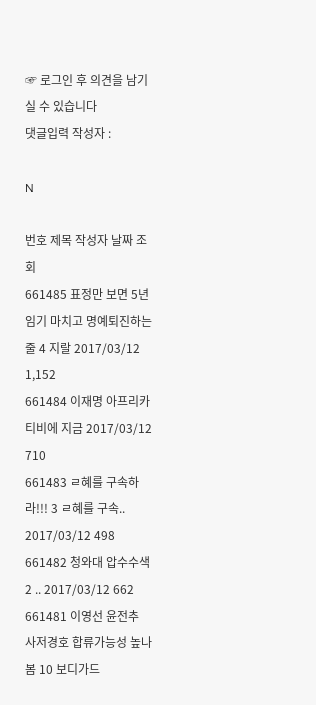☞ 로그인 후 의견을 남기실 수 있습니다
댓글입력 작성자 :

N

번호 제목 작성자 날짜 조회
661485 표정만 보면 5년 임기 마치고 명예퇴진하는 줄 4 지랄 2017/03/12 1,152
661484 이재명 아프리카 티비에 지금 2017/03/12 710
661483 ㄹ혜를 구속하라!!! 3 ㄹ혜를 구속.. 2017/03/12 498
661482 청와대 압수수색 2 .. 2017/03/12 662
661481 이영선 윤전추 사저경호 합류가능성 높나 봄 10 보디가드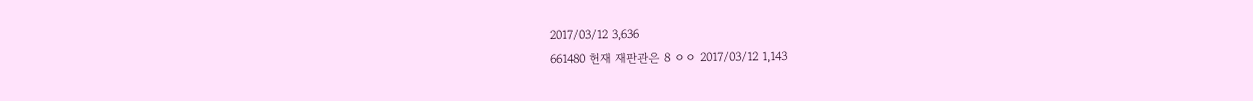2017/03/12 3,636
661480 헌재 재판관은 8 ㅇㅇ 2017/03/12 1,143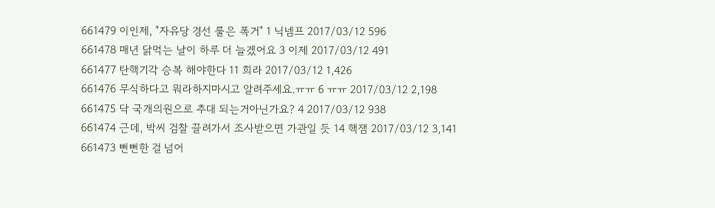661479 이인제, "자유당 경선 룰은 폭거" 1 닉넴프 2017/03/12 596
661478 매년 닭먹는 날이 하루 더 늘겠어요 3 이제 2017/03/12 491
661477 탄핵기각 승복 해야한다 11 희라 2017/03/12 1,426
661476 무식하다고 뭐라하지마시고 알려주세요.ㅠㅠ 6 ㅠㅠ 2017/03/12 2,198
661475 닥 국개의원으로 추대 되는거아닌가요? 4 2017/03/12 938
661474 근데, 박씨 검찰 끌려가서 조사받으면 가관일 듯 14 핵잼 2017/03/12 3,141
661473 뻔뻔한 걸 넘어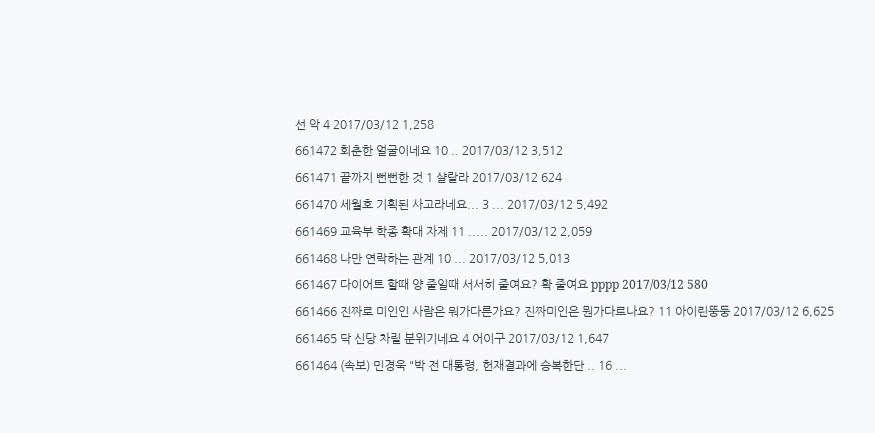선 악 4 2017/03/12 1,258
661472 회춘한 얼굴이네요 10 .. 2017/03/12 3,512
661471 끝까지 뻔뻔한 것 1 샬랄라 2017/03/12 624
661470 세월호 기획된 사고라네요... 3 ... 2017/03/12 5,492
661469 교육부 학종 확대 자제 11 ..... 2017/03/12 2,059
661468 나만 연락하는 관계 10 ... 2017/03/12 5,013
661467 다이어트 할때 양 줄일때 서서히 줄여요? 확 줄여요 pppp 2017/03/12 580
661466 진짜로 미인인 사람은 뭐가다른가요? 진짜미인은 뭔가다르나요? 11 아이린뚱둥 2017/03/12 6,625
661465 닥 신당 차릴 분위기네요 4 어이구 2017/03/12 1,647
661464 (속보) 민경욱 "박 전 대통령, 헌재결과에 승복한단 .. 16 ...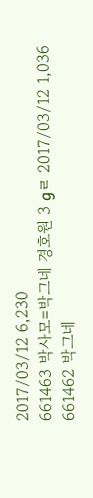2017/03/12 6,230
661463 박사모=박그네 경호원 3 gㄹ 2017/03/12 1,036
661462 박그네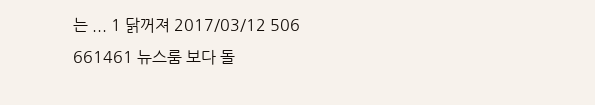는 ... 1 닭꺼져 2017/03/12 506
661461 뉴스룸 보다 돌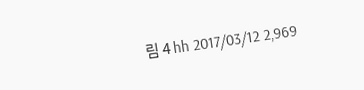림 4 hh 2017/03/12 2,969